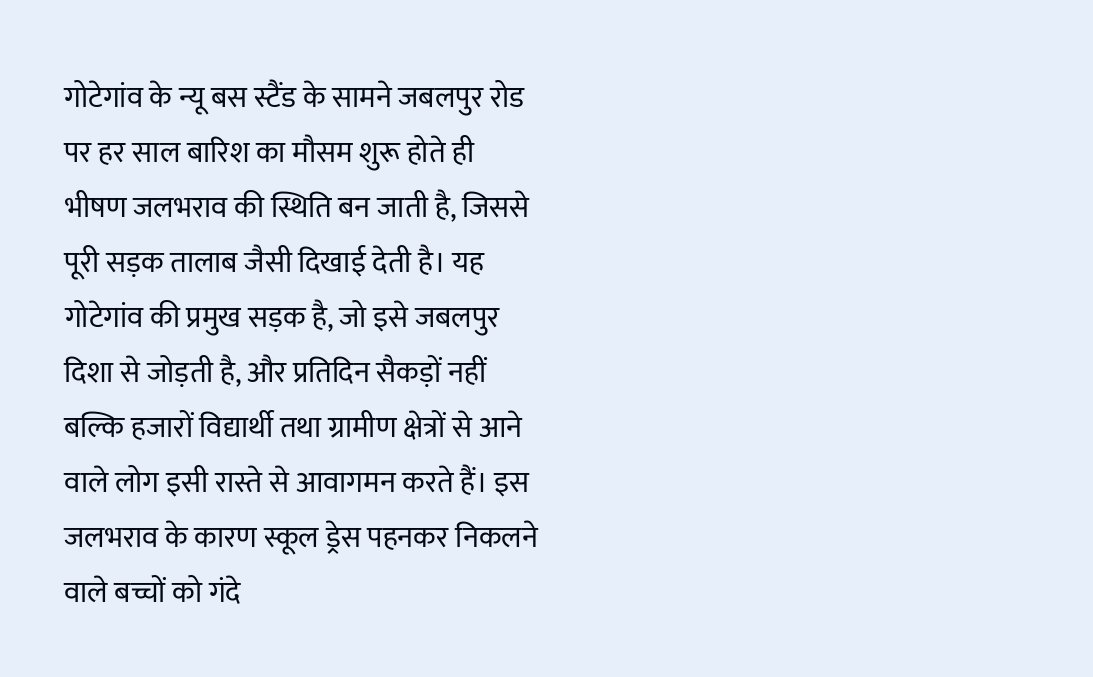गोटेगांव के न्यू बस स्टैंड के सामने जबलपुर रोड पर हर साल बारिश का मौसम शुरू होते ही भीषण जलभराव की स्थिति बन जाती है, जिससे पूरी सड़क तालाब जैसी दिखाई देती है। यह गोटेगांव की प्रमुख सड़क है, जो इसे जबलपुर दिशा से जोड़ती है, और प्रतिदिन सैकड़ों नहीं बल्कि हजारों विद्यार्थी तथा ग्रामीण क्षेत्रों से आने वाले लोग इसी रास्ते से आवागमन करते हैं। इस जलभराव के कारण स्कूल ड्रेस पहनकर निकलने वाले बच्चों को गंदे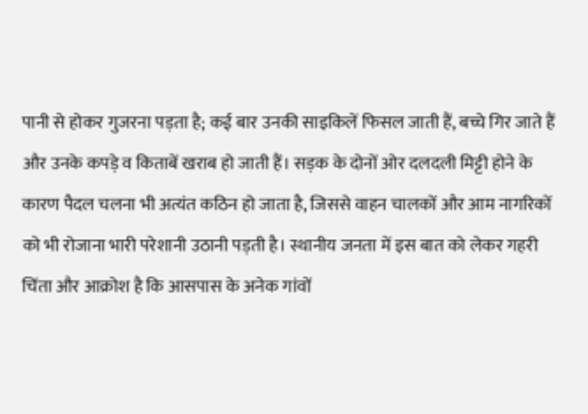पानी से होकर गुजरना पड़ता है; कई बार उनकी साइकिलें फिसल जाती हैं, बच्चे गिर जाते हैं और उनके कपड़े व किताबें खराब हो जाती हैं। सड़क के दोनों ओर दलदली मिट्टी होने के कारण पैदल चलना भी अत्यंत कठिन हो जाता है, जिससे वाहन चालकों और आम नागरिकों को भी रोजाना भारी परेशानी उठानी पड़ती है। स्थानीय जनता में इस बात को लेकर गहरी चिंता और आक्रोश है कि आसपास के अनेक गांवों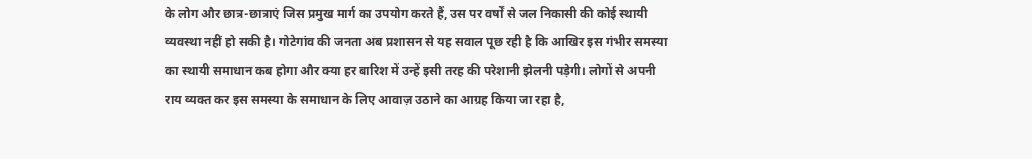के लोग और छात्र-छात्राएं जिस प्रमुख मार्ग का उपयोग करते हैं, उस पर वर्षों से जल निकासी की कोई स्थायी व्यवस्था नहीं हो सकी है। गोटेगांव की जनता अब प्रशासन से यह सवाल पूछ रही है कि आखिर इस गंभीर समस्या का स्थायी समाधान कब होगा और क्या हर बारिश में उन्हें इसी तरह की परेशानी झेलनी पड़ेगी। लोगों से अपनी राय व्यक्त कर इस समस्या के समाधान के लिए आवाज़ उठाने का आग्रह किया जा रहा है,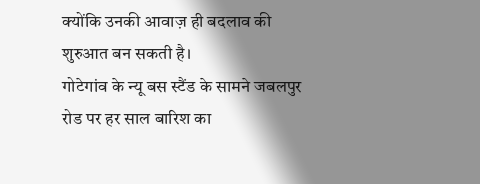क्योंकि उनकी आवाज़ ही बदलाव की शुरुआत बन सकती है।
गोटेगांव के न्यू बस स्टैंड के सामने जबलपुर रोड पर हर साल बारिश का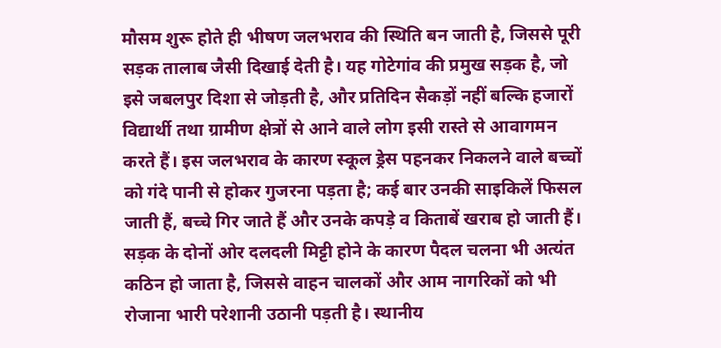मौसम शुरू होते ही भीषण जलभराव की स्थिति बन जाती है, जिससे पूरी सड़क तालाब जैसी दिखाई देती है। यह गोटेगांव की प्रमुख सड़क है, जो इसे जबलपुर दिशा से जोड़ती है, और प्रतिदिन सैकड़ों नहीं बल्कि हजारों विद्यार्थी तथा ग्रामीण क्षेत्रों से आने वाले लोग इसी रास्ते से आवागमन करते हैं। इस जलभराव के कारण स्कूल ड्रेस पहनकर निकलने वाले बच्चों को गंदे पानी से होकर गुजरना पड़ता है; कई बार उनकी साइकिलें फिसल जाती हैं, बच्चे गिर जाते हैं और उनके कपड़े व किताबें खराब हो जाती हैं। सड़क के दोनों ओर दलदली मिट्टी होने के कारण पैदल चलना भी अत्यंत कठिन हो जाता है, जिससे वाहन चालकों और आम नागरिकों को भी रोजाना भारी परेशानी उठानी पड़ती है। स्थानीय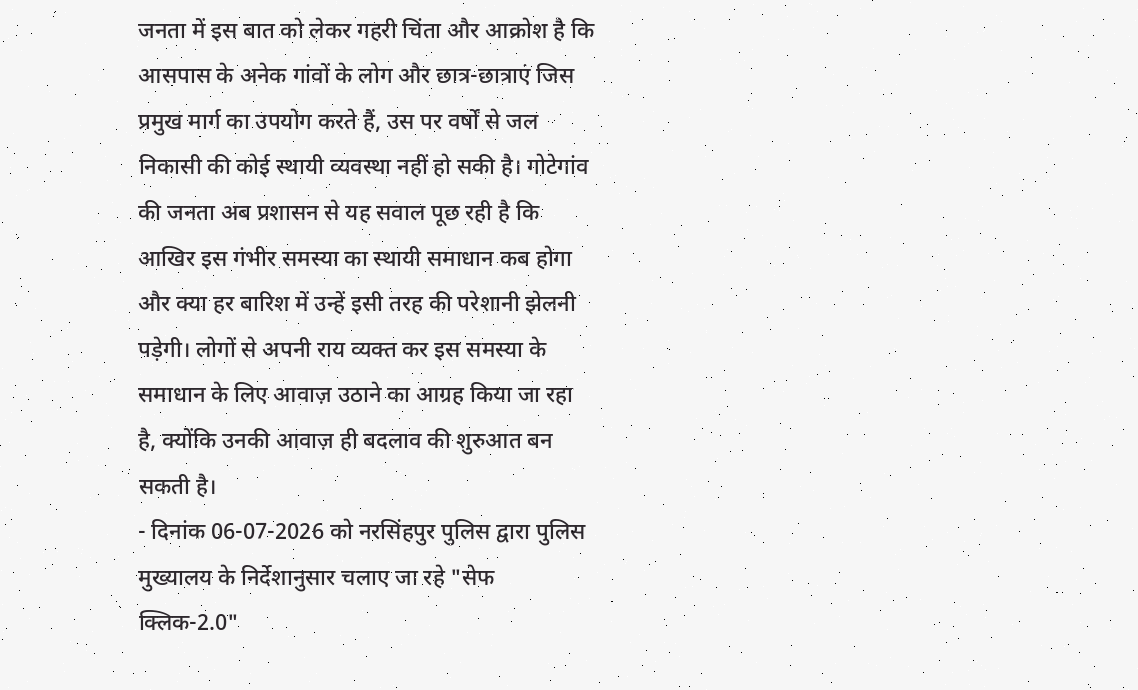जनता में इस बात को लेकर गहरी चिंता और आक्रोश है कि आसपास के अनेक गांवों के लोग और छात्र-छात्राएं जिस प्रमुख मार्ग का उपयोग करते हैं, उस पर वर्षों से जल निकासी की कोई स्थायी व्यवस्था नहीं हो सकी है। गोटेगांव की जनता अब प्रशासन से यह सवाल पूछ रही है कि आखिर इस गंभीर समस्या का स्थायी समाधान कब होगा और क्या हर बारिश में उन्हें इसी तरह की परेशानी झेलनी पड़ेगी। लोगों से अपनी राय व्यक्त कर इस समस्या के समाधान के लिए आवाज़ उठाने का आग्रह किया जा रहा है, क्योंकि उनकी आवाज़ ही बदलाव की शुरुआत बन सकती है।
- दिनांक 06-07-2026 को नरसिंहपुर पुलिस द्वारा पुलिस मुख्यालय के निर्देशानुसार चलाए जा रहे "सेफ क्लिक-2.0"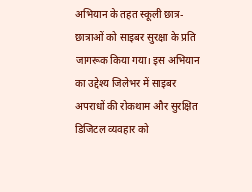अभियान के तहत स्कूली छात्र-छात्राओं को साइबर सुरक्षा के प्रति जागरूक किया गया। इस अभियान का उद्देश्य जिलेभर में साइबर अपराधों की रोकथाम और सुरक्षित डिजिटल व्यवहार को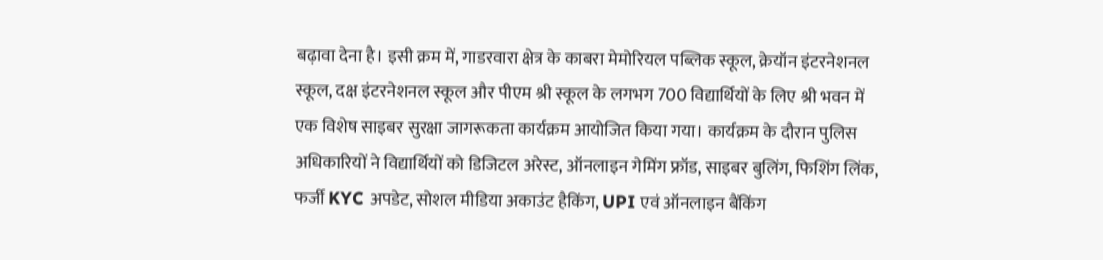बढ़ावा देना है। इसी क्रम में, गाडरवारा क्षेत्र के काबरा मेमोरियल पब्लिक स्कूल, क्रेयॉन इंटरनेशनल स्कूल, दक्ष इंटरनेशनल स्कूल और पीएम श्री स्कूल के लगभग 700 विद्यार्थियों के लिए श्री भवन में एक विशेष साइबर सुरक्षा जागरूकता कार्यक्रम आयोजित किया गया। कार्यक्रम के दौरान पुलिस अधिकारियों ने विद्यार्थियों को डिजिटल अरेस्ट, ऑनलाइन गेमिंग फ्रॉड, साइबर बुलिंग, फिशिंग लिंक, फर्जी KYC अपडेट, सोशल मीडिया अकाउंट हैकिंग, UPI एवं ऑनलाइन बैंकिंग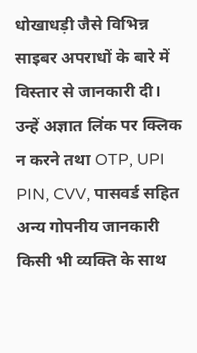धोखाधड़ी जैसे विभिन्न साइबर अपराधों के बारे में विस्तार से जानकारी दी। उन्हें अज्ञात लिंक पर क्लिक न करने तथा OTP, UPI PIN, CVV, पासवर्ड सहित अन्य गोपनीय जानकारी किसी भी व्यक्ति के साथ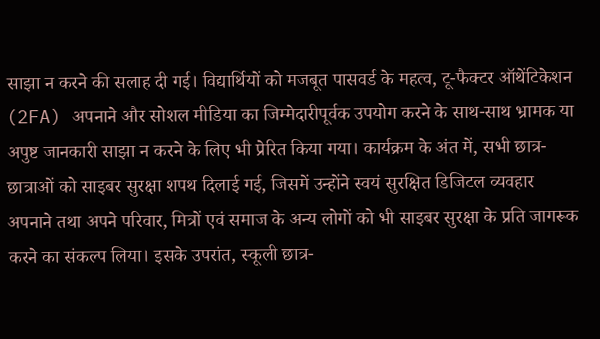साझा न करने की सलाह दी गई। विद्यार्थियों को मजबूत पासवर्ड के महत्व, टू-फैक्टर ऑथेंटिकेशन (2FA) अपनाने और सोशल मीडिया का जिम्मेदारीपूर्वक उपयोग करने के साथ-साथ भ्रामक या अपुष्ट जानकारी साझा न करने के लिए भी प्रेरित किया गया। कार्यक्रम के अंत में, सभी छात्र-छात्राओं को साइबर सुरक्षा शपथ दिलाई गई, जिसमें उन्होंने स्वयं सुरक्षित डिजिटल व्यवहार अपनाने तथा अपने परिवार, मित्रों एवं समाज के अन्य लोगों को भी साइबर सुरक्षा के प्रति जागरूक करने का संकल्प लिया। इसके उपरांत, स्कूली छात्र-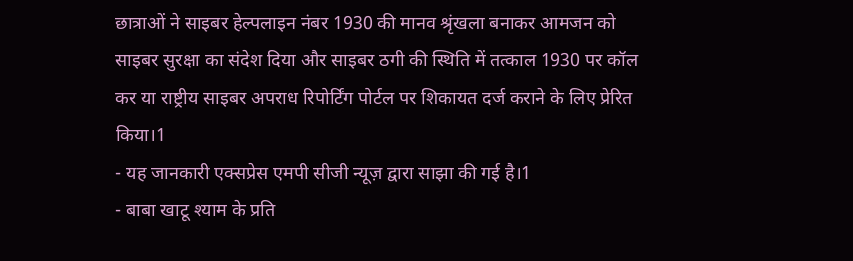छात्राओं ने साइबर हेल्पलाइन नंबर 1930 की मानव श्रृंखला बनाकर आमजन को साइबर सुरक्षा का संदेश दिया और साइबर ठगी की स्थिति में तत्काल 1930 पर कॉल कर या राष्ट्रीय साइबर अपराध रिपोर्टिंग पोर्टल पर शिकायत दर्ज कराने के लिए प्रेरित किया।1
- यह जानकारी एक्सप्रेस एमपी सीजी न्यूज़ द्वारा साझा की गई है।1
- बाबा खाटू श्याम के प्रति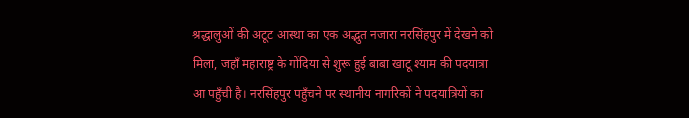श्रद्धालुओं की अटूट आस्था का एक अद्भुत नजारा नरसिंहपुर में देखने को मिला, जहाँ महाराष्ट्र के गोंदिया से शुरू हुई बाबा खाटू श्याम की पदयात्रा आ पहुँची है। नरसिंहपुर पहुँचने पर स्थानीय नागरिकों ने पदयात्रियों का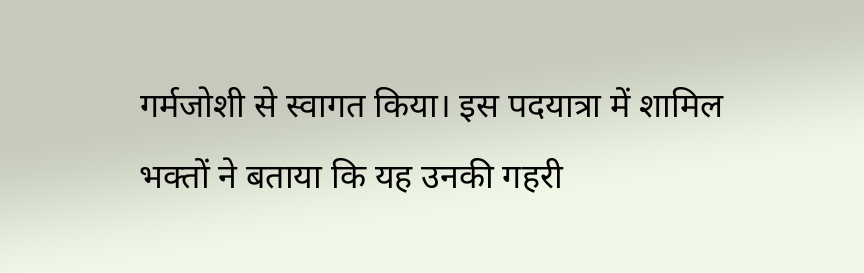गर्मजोशी से स्वागत किया। इस पदयात्रा में शामिल भक्तों ने बताया कि यह उनकी गहरी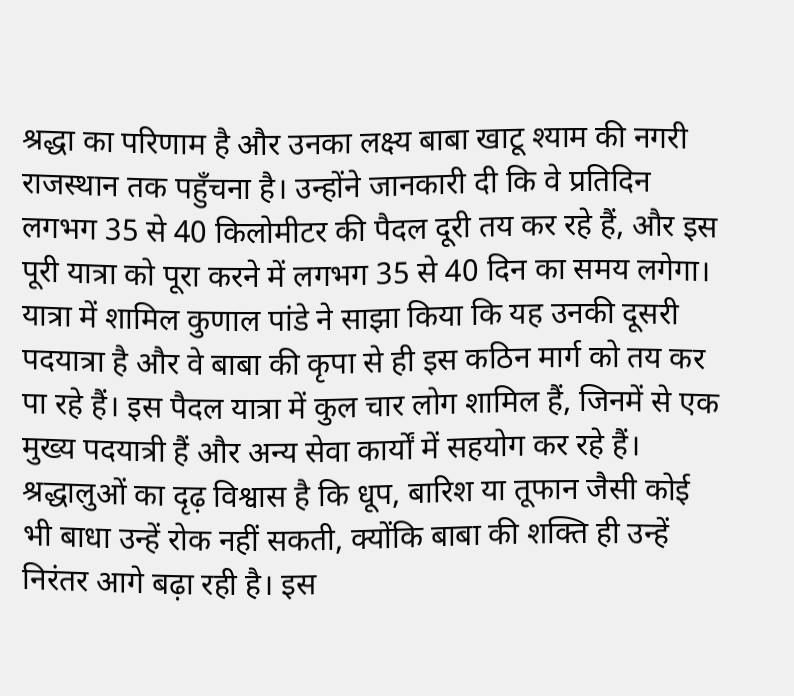श्रद्धा का परिणाम है और उनका लक्ष्य बाबा खाटू श्याम की नगरी राजस्थान तक पहुँचना है। उन्होंने जानकारी दी कि वे प्रतिदिन लगभग 35 से 40 किलोमीटर की पैदल दूरी तय कर रहे हैं, और इस पूरी यात्रा को पूरा करने में लगभग 35 से 40 दिन का समय लगेगा। यात्रा में शामिल कुणाल पांडे ने साझा किया कि यह उनकी दूसरी पदयात्रा है और वे बाबा की कृपा से ही इस कठिन मार्ग को तय कर पा रहे हैं। इस पैदल यात्रा में कुल चार लोग शामिल हैं, जिनमें से एक मुख्य पदयात्री हैं और अन्य सेवा कार्यों में सहयोग कर रहे हैं। श्रद्धालुओं का दृढ़ विश्वास है कि धूप, बारिश या तूफान जैसी कोई भी बाधा उन्हें रोक नहीं सकती, क्योंकि बाबा की शक्ति ही उन्हें निरंतर आगे बढ़ा रही है। इस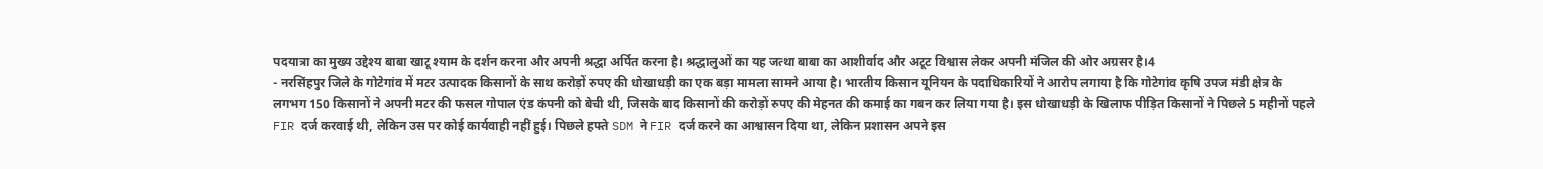पदयात्रा का मुख्य उद्देश्य बाबा खाटू श्याम के दर्शन करना और अपनी श्रद्धा अर्पित करना है। श्रद्धालुओं का यह जत्था बाबा का आशीर्वाद और अटूट विश्वास लेकर अपनी मंजिल की ओर अग्रसर है।4
- नरसिंहपुर जिले के गोटेगांव में मटर उत्पादक किसानों के साथ करोड़ों रुपए की धोखाधड़ी का एक बड़ा मामला सामने आया है। भारतीय किसान यूनियन के पदाधिकारियों ने आरोप लगाया है कि गोटेगांव कृषि उपज मंडी क्षेत्र के लगभग 150 किसानों ने अपनी मटर की फसल गोपाल एंड कंपनी को बेची थी, जिसके बाद किसानों की करोड़ों रुपए की मेहनत की कमाई का गबन कर लिया गया है। इस धोखाधड़ी के खिलाफ पीड़ित किसानों ने पिछले 5 महीनों पहले FIR दर्ज करवाई थी, लेकिन उस पर कोई कार्यवाही नहीं हुई। पिछले हफ्ते SDM ने FIR दर्ज करने का आश्वासन दिया था, लेकिन प्रशासन अपने इस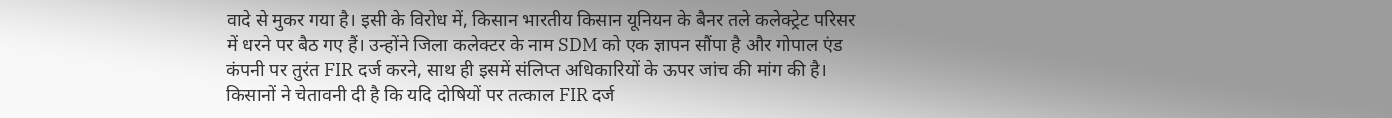वादे से मुकर गया है। इसी के विरोध में, किसान भारतीय किसान यूनियन के बैनर तले कलेक्ट्रेट परिसर में धरने पर बैठ गए हैं। उन्होंने जिला कलेक्टर के नाम SDM को एक ज्ञापन सौंपा है और गोपाल एंड कंपनी पर तुरंत FIR दर्ज करने, साथ ही इसमें संलिप्त अधिकारियों के ऊपर जांच की मांग की है। किसानों ने चेतावनी दी है कि यदि दोषियों पर तत्काल FIR दर्ज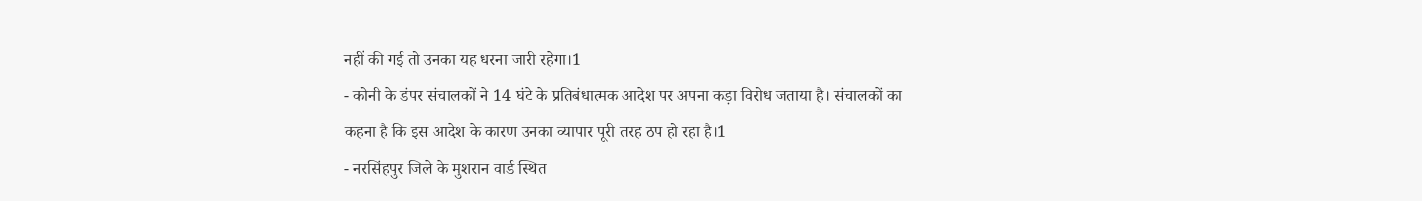नहीं की गई तो उनका यह धरना जारी रहेगा।1
- कोनी के डंपर संचालकों ने 14 घंटे के प्रतिबंधात्मक आदेश पर अपना कड़ा विरोध जताया है। संचालकों का कहना है कि इस आदेश के कारण उनका व्यापार पूरी तरह ठप हो रहा है।1
- नरसिंहपुर जिले के मुशरान वार्ड स्थित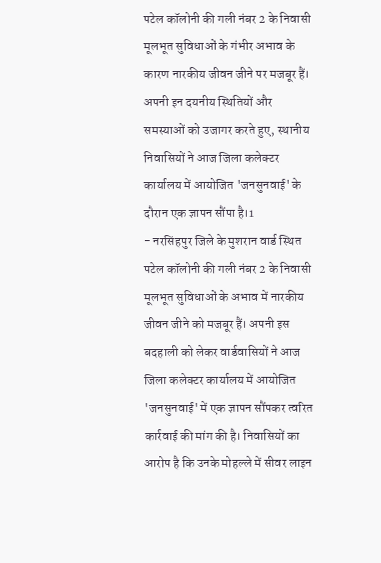पटेल कॉलोनी की गली नंबर 2 के निवासी मूलभूत सुविधाओं के गंभीर अभाव के कारण नारकीय जीवन जीने पर मजबूर हैं। अपनी इन दयनीय स्थितियों और समस्याओं को उजागर करते हुए, स्थानीय निवासियों ने आज जिला कलेक्टर कार्यालय में आयोजित 'जनसुनवाई' के दौरान एक ज्ञापन सौंपा है।1
- नरसिंहपुर जिले के मुशरान वार्ड स्थित पटेल कॉलोनी की गली नंबर 2 के निवासी मूलभूत सुविधाओं के अभाव में नारकीय जीवन जीने को मजबूर हैं। अपनी इस बदहाली को लेकर वार्डवासियों ने आज जिला कलेक्टर कार्यालय में आयोजित 'जनसुनवाई' में एक ज्ञापन सौंपकर त्वरित कार्रवाई की मांग की है। निवासियों का आरोप है कि उनके मोहल्ले में सीवर लाइन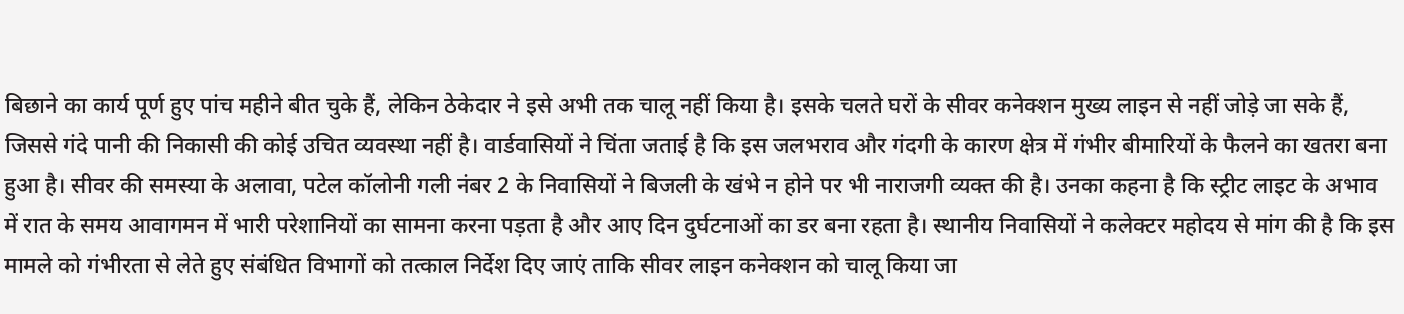बिछाने का कार्य पूर्ण हुए पांच महीने बीत चुके हैं, लेकिन ठेकेदार ने इसे अभी तक चालू नहीं किया है। इसके चलते घरों के सीवर कनेक्शन मुख्य लाइन से नहीं जोड़े जा सके हैं, जिससे गंदे पानी की निकासी की कोई उचित व्यवस्था नहीं है। वार्डवासियों ने चिंता जताई है कि इस जलभराव और गंदगी के कारण क्षेत्र में गंभीर बीमारियों के फैलने का खतरा बना हुआ है। सीवर की समस्या के अलावा, पटेल कॉलोनी गली नंबर 2 के निवासियों ने बिजली के खंभे न होने पर भी नाराजगी व्यक्त की है। उनका कहना है कि स्ट्रीट लाइट के अभाव में रात के समय आवागमन में भारी परेशानियों का सामना करना पड़ता है और आए दिन दुर्घटनाओं का डर बना रहता है। स्थानीय निवासियों ने कलेक्टर महोदय से मांग की है कि इस मामले को गंभीरता से लेते हुए संबंधित विभागों को तत्काल निर्देश दिए जाएं ताकि सीवर लाइन कनेक्शन को चालू किया जा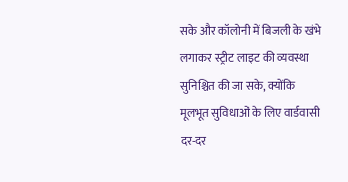सके और कॉलोनी में बिजली के खंभे लगाकर स्ट्रीट लाइट की व्यवस्था सुनिश्चित की जा सके, क्योंकि मूलभूत सुविधाओं के लिए वार्डवासी दर-दर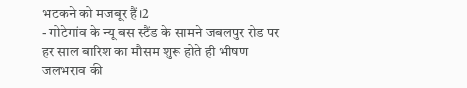भटकने को मजबूर हैं।2
- गोटेगांव के न्यू बस स्टैंड के सामने जबलपुर रोड पर हर साल बारिश का मौसम शुरू होते ही भीषण जलभराव की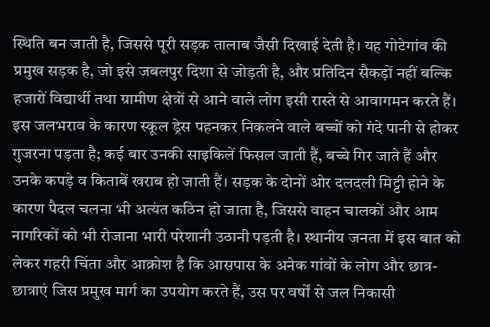स्थिति बन जाती है, जिससे पूरी सड़क तालाब जैसी दिखाई देती है। यह गोटेगांव की प्रमुख सड़क है, जो इसे जबलपुर दिशा से जोड़ती है, और प्रतिदिन सैकड़ों नहीं बल्कि हजारों विद्यार्थी तथा ग्रामीण क्षेत्रों से आने वाले लोग इसी रास्ते से आवागमन करते हैं। इस जलभराव के कारण स्कूल ड्रेस पहनकर निकलने वाले बच्चों को गंदे पानी से होकर गुजरना पड़ता है; कई बार उनकी साइकिलें फिसल जाती हैं, बच्चे गिर जाते हैं और उनके कपड़े व किताबें खराब हो जाती हैं। सड़क के दोनों ओर दलदली मिट्टी होने के कारण पैदल चलना भी अत्यंत कठिन हो जाता है, जिससे वाहन चालकों और आम नागरिकों को भी रोजाना भारी परेशानी उठानी पड़ती है। स्थानीय जनता में इस बात को लेकर गहरी चिंता और आक्रोश है कि आसपास के अनेक गांवों के लोग और छात्र-छात्राएं जिस प्रमुख मार्ग का उपयोग करते हैं, उस पर वर्षों से जल निकासी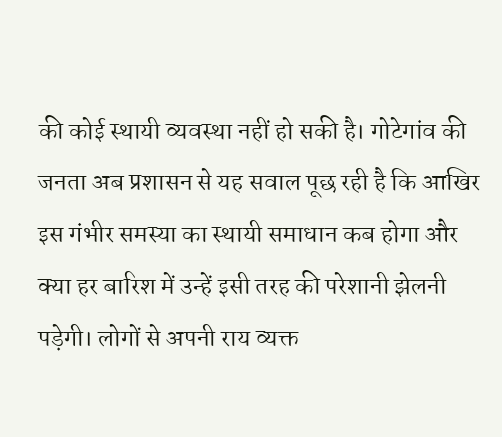की कोई स्थायी व्यवस्था नहीं हो सकी है। गोटेगांव की जनता अब प्रशासन से यह सवाल पूछ रही है कि आखिर इस गंभीर समस्या का स्थायी समाधान कब होगा और क्या हर बारिश में उन्हें इसी तरह की परेशानी झेलनी पड़ेगी। लोगों से अपनी राय व्यक्त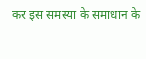कर इस समस्या के समाधान के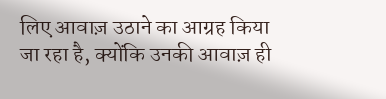लिए आवाज़ उठाने का आग्रह किया जा रहा है, क्योंकि उनकी आवाज़ ही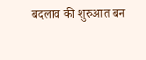बदलाव की शुरुआत बन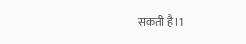सकती है।1